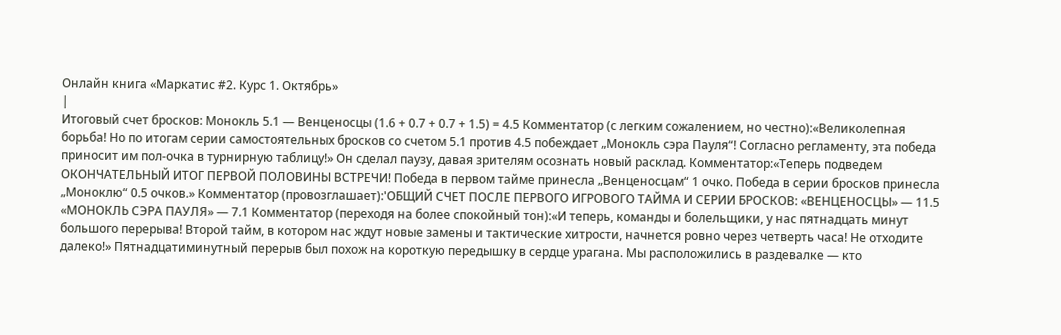Онлайн книга «Маркатис #2. Курс 1. Октябрь»
|
Итоговый счет бросков: Монокль 5.1 — Венценосцы (1.6 + 0.7 + 0.7 + 1.5) = 4.5 Комментатор (с легким сожалением, но честно):«Великолепная борьба! Но по итогам серии самостоятельных бросков со счетом 5.1 против 4.5 побеждает „Монокль сэра Пауля“! Согласно регламенту, эта победа приносит им пол-очка в турнирную таблицу!» Он сделал паузу, давая зрителям осознать новый расклад. Комментатор:«Теперь подведем ОКОНЧАТЕЛЬНЫЙ ИТОГ ПЕРВОЙ ПОЛОВИНЫ ВСТРЕЧИ! Победа в первом тайме принесла „Венценосцам“ 1 очко. Победа в серии бросков принесла „Моноклю“ 0.5 очков.» Комментатор (провозглашает):'ОБЩИЙ СЧЕТ ПОСЛЕ ПЕРВОГО ИГРОВОГО ТАЙМА И СЕРИИ БРОСКОВ: «ВЕНЦЕНОСЦЫ» — 11.5 «МОНОКЛЬ СЭРА ПАУЛЯ» — 7.1 Комментатор (переходя на более спокойный тон):«И теперь, команды и болельщики, у нас пятнадцать минут большого перерыва! Второй тайм, в котором нас ждут новые замены и тактические хитрости, начнется ровно через четверть часа! Не отходите далеко!» Пятнадцатиминутный перерыв был похож на короткую передышку в сердце урагана. Мы расположились в раздевалке — кто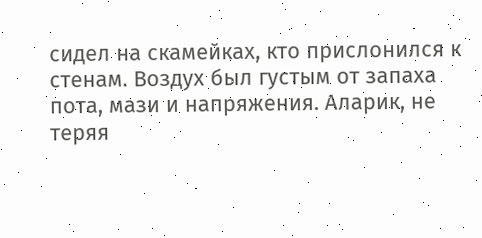сидел на скамейках, кто прислонился к стенам. Воздух был густым от запаха пота, мази и напряжения. Аларик, не теряя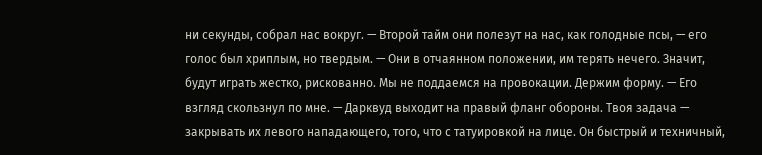ни секунды, собрал нас вокруг. — Второй тайм они полезут на нас, как голодные псы, — его голос был хриплым, но твердым. — Они в отчаянном положении, им терять нечего. Значит, будут играть жестко, рискованно. Мы не поддаемся на провокации. Держим форму. — Его взгляд скользнул по мне. — Дарквуд выходит на правый фланг обороны. Твоя задача — закрывать их левого нападающего, того, что с татуировкой на лице. Он быстрый и техничный,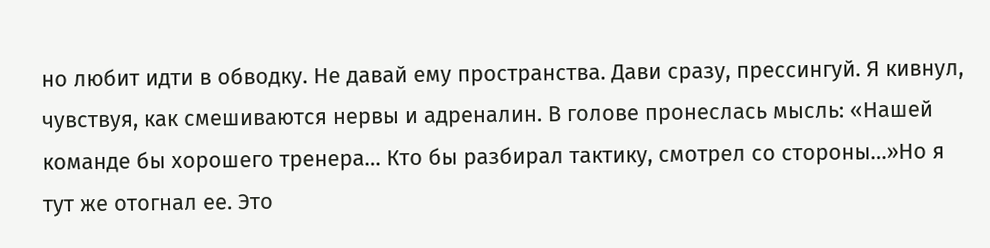но любит идти в обводку. Не давай ему пространства. Дави сразу, прессингуй. Я кивнул, чувствуя, как смешиваются нервы и адреналин. В голове пронеслась мысль: «Нашей команде бы хорошего тренера… Кто бы разбирал тактику, смотрел со стороны…»Но я тут же отогнал ее. Это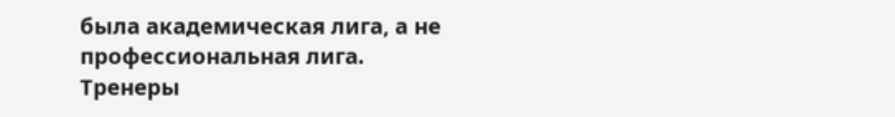была академическая лига, а не профессиональная лига. Тренеры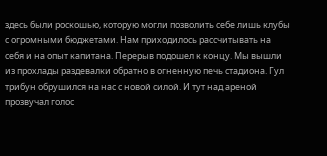здесь были роскошью, которую могли позволить себе лишь клубы с огромными бюджетами. Нам приходилось рассчитывать на себя и на опыт капитана. Перерыв подошел к концу. Мы вышли из прохлады раздевалки обратно в огненную печь стадиона. Гул трибун обрушился на нас с новой силой. И тут над ареной прозвучал голос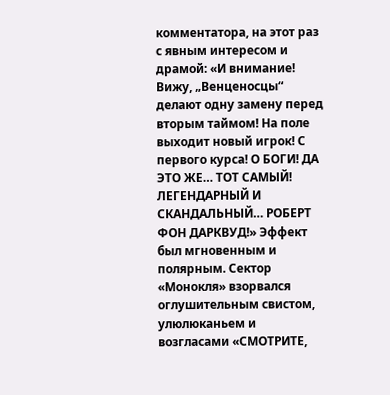комментатора, на этот раз с явным интересом и драмой: «И внимание! Вижу, „Венценосцы“ делают одну замену перед вторым таймом! На поле выходит новый игрок! С первого курса! О БОГИ! ДА ЭТО ЖЕ… ТОТ САМЫЙ! ЛЕГЕНДАРНЫЙ И СКАНДАЛЬНЫЙ… РОБЕРТ ФОН ДАРКВУД!» Эффект был мгновенным и полярным. Сектор «Монокля» взорвался оглушительным свистом, улюлюканьем и возгласами «СМОТРИТЕ,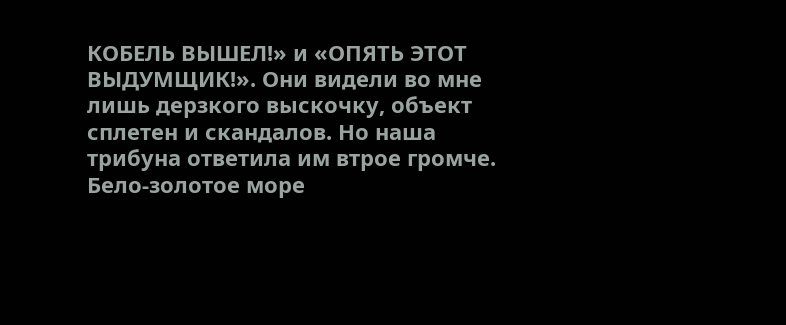КОБЕЛЬ ВЫШЕЛ!» и «ОПЯТЬ ЭТОТ ВЫДУМЩИК!». Они видели во мне лишь дерзкого выскочку, объект сплетен и скандалов. Но наша трибуна ответила им втрое громче. Бело-золотое море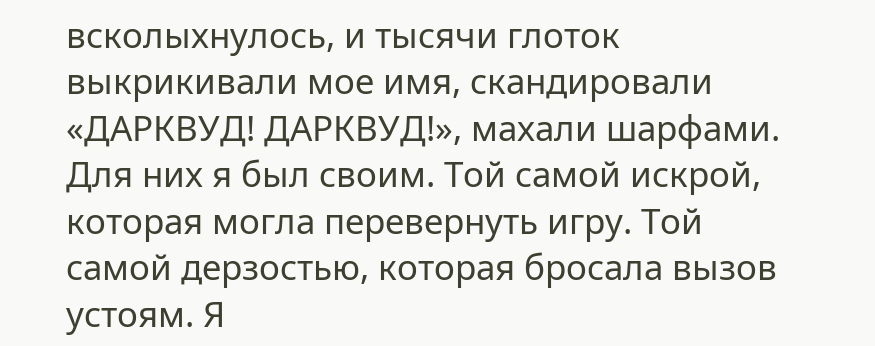всколыхнулось, и тысячи глоток выкрикивали мое имя, скандировали «ДАРКВУД! ДАРКВУД!», махали шарфами. Для них я был своим. Той самой искрой, которая могла перевернуть игру. Той самой дерзостью, которая бросала вызов устоям. Я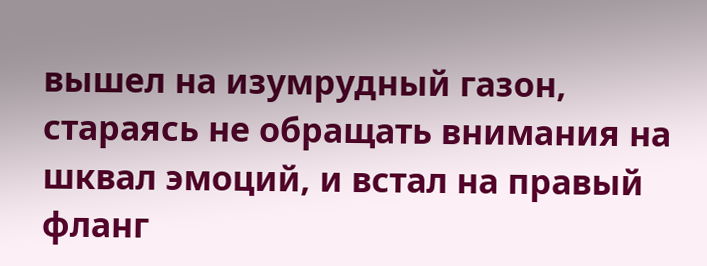вышел на изумрудный газон, стараясь не обращать внимания на шквал эмоций, и встал на правый фланг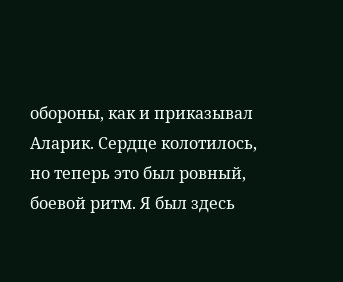обороны, как и приказывал Аларик. Сердце колотилось, но теперь это был ровный, боевой ритм. Я был здесь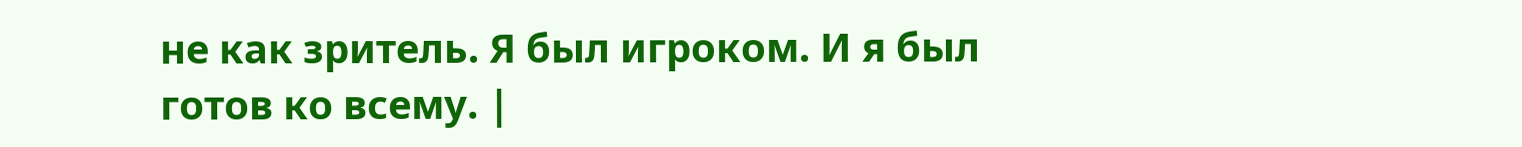не как зритель. Я был игроком. И я был готов ко всему. |